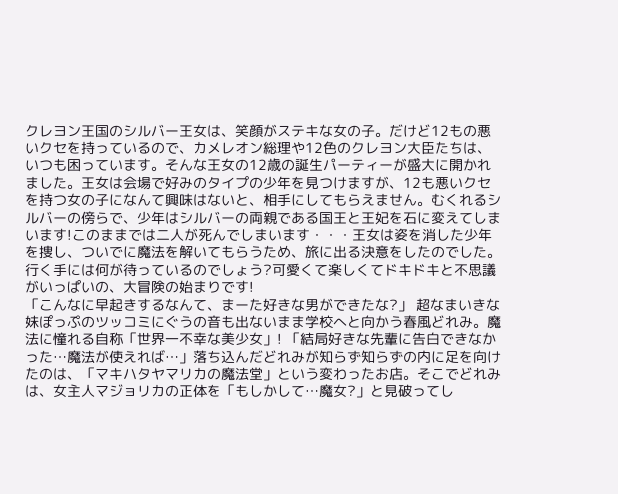クレヨン王国のシルバー王女は、笑顔がステキな女の子。だけど12もの悪いクセを持っているので、カメレオン総理や12色のクレヨン大臣たちは、いつも困っています。そんな王女の12歳の誕生パーティーが盛大に開かれました。王女は会場で好みのタイプの少年を見つけますが、12も悪いクセを持つ女の子になんて興味はないと、相手にしてもらえません。むくれるシルバーの傍らで、少年はシルバーの両親である国王と王妃を石に変えてしまいます!このままでは二人が死んでしまいます・・・王女は姿を消した少年を捜し、ついでに魔法を解いてもらうため、旅に出る決意をしたのでした。行く手には何が待っているのでしょう?可愛くて楽しくてドキドキと不思議がいっぱいの、大冒険の始まりです!
「こんなに早起きするなんて、まーた好きな男ができたな?」 超なまいきな妹ぽっぷのツッコミにぐうの音も出ないまま学校へと向かう春風どれみ。魔法に憧れる自称「世界一不幸な美少女」! 「結局好きな先輩に告白できなかった…魔法が使えれば…」落ち込んだどれみが知らず知らずの内に足を向けたのは、「マキハタヤマリカの魔法堂」という変わったお店。そこでどれみは、女主人マジョリカの正体を「もしかして…魔女?」と見破ってし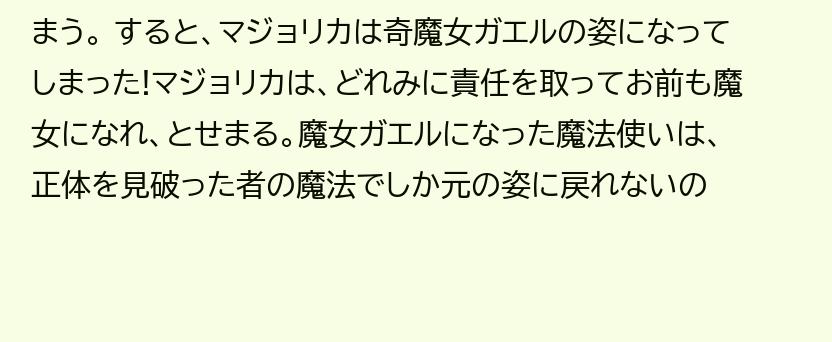まう。 すると、マジョリカは奇魔女ガエルの姿になってしまった!マジョリカは、どれみに責任を取ってお前も魔女になれ、とせまる。魔女ガエルになった魔法使いは、正体を見破った者の魔法でしか元の姿に戻れないの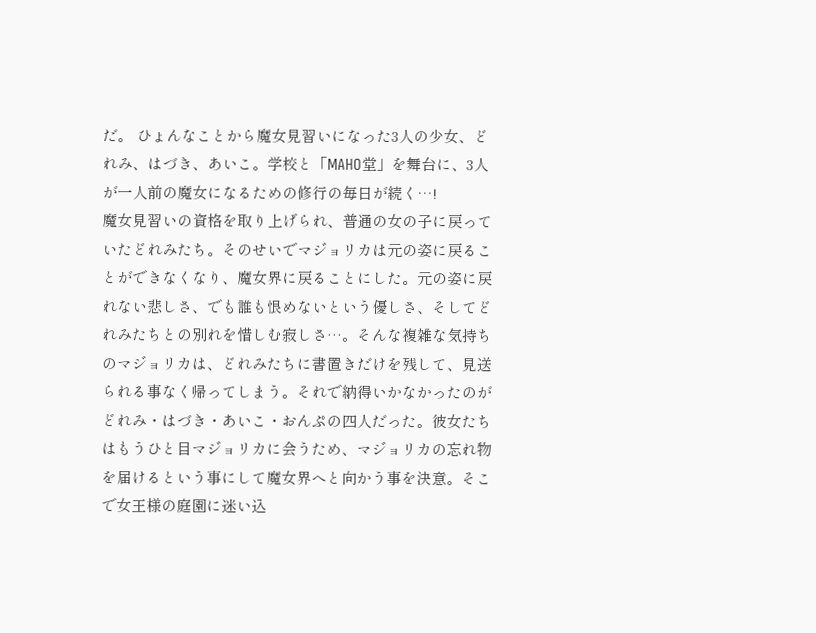だ。 ひょんなことから魔女見習いになった3人の少女、どれみ、はづき、あいこ。学校と「MAHO堂」を舞台に、3人が一人前の魔女になるための修行の毎日が続く…!
魔女見習いの資格を取り上げられ、普通の女の子に戻っていたどれみたち。そのせいでマジョリカは元の姿に戻ることができなくなり、魔女界に戻ることにした。元の姿に戻れない悲しさ、でも誰も恨めないという優しさ、そしてどれみたちとの別れを惜しむ寂しさ…。そんな複雑な気持ちのマジョリカは、どれみたちに書置きだけを残して、見送られる事なく帰ってしまう。それで納得いかなかったのがどれみ・はづき・あいこ・おんぷの四人だった。彼女たちはもうひと目マジョリカに会うため、マジョリカの忘れ物を届けるという事にして魔女界へと向かう事を決意。そこで女王様の庭園に迷い込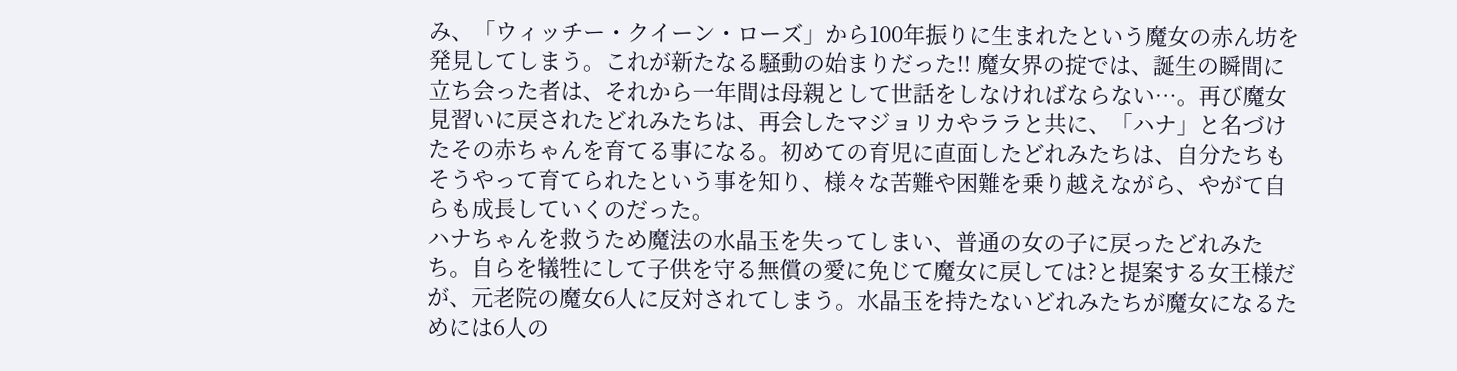み、「ウィッチー・クイーン・ローズ」から100年振りに生まれたという魔女の赤ん坊を発見してしまう。これが新たなる騒動の始まりだった!! 魔女界の掟では、誕生の瞬間に立ち会った者は、それから一年間は母親として世話をしなければならない…。再び魔女見習いに戻されたどれみたちは、再会したマジョリカやララと共に、「ハナ」と名づけたその赤ちゃんを育てる事になる。初めての育児に直面したどれみたちは、自分たちもそうやって育てられたという事を知り、様々な苦難や困難を乗り越えながら、やがて自らも成長していくのだった。
ハナちゃんを救うため魔法の水晶玉を失ってしまい、普通の女の子に戻ったどれみたち。自らを犠牲にして子供を守る無償の愛に免じて魔女に戻しては?と提案する女王様だが、元老院の魔女6人に反対されてしまう。水晶玉を持たないどれみたちが魔女になるためには6人の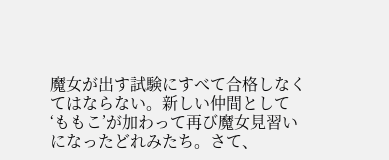魔女が出す試験にすべて合格しなくてはならない。新しい仲間として‘ももこ’が加わって再び魔女見習いになったどれみたち。さて、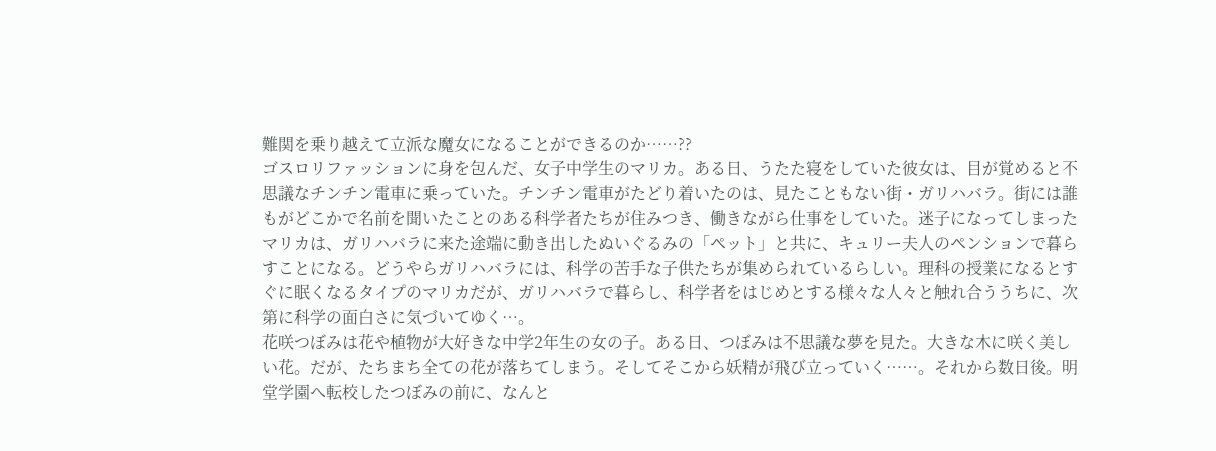難関を乗り越えて立派な魔女になることができるのか……??
ゴスロリファッションに身を包んだ、女子中学生のマリカ。ある日、うたた寝をしていた彼女は、目が覚めると不思議なチンチン電車に乗っていた。チンチン電車がたどり着いたのは、見たこともない街・ガリハバラ。街には誰もがどこかで名前を聞いたことのある科学者たちが住みつき、働きながら仕事をしていた。迷子になってしまったマリカは、ガリハバラに来た途端に動き出したぬいぐるみの「ペット」と共に、キュリー夫人のペンションで暮らすことになる。どうやらガリハバラには、科学の苦手な子供たちが集められているらしい。理科の授業になるとすぐに眠くなるタイプのマリカだが、ガリハバラで暮らし、科学者をはじめとする様々な人々と触れ合ううちに、次第に科学の面白さに気づいてゆく…。
花咲つぼみは花や植物が大好きな中学2年生の女の子。ある日、つぼみは不思議な夢を見た。大きな木に咲く美しい花。だが、たちまち全ての花が落ちてしまう。そしてそこから妖精が飛び立っていく……。それから数日後。明堂学園へ転校したつぼみの前に、なんと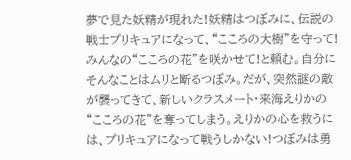夢で見た妖精が現れた!妖精はつぼみに、伝説の戦士プリキュアになって、“こころの大樹”を守って!みんなの“こころの花”を咲かせて!と頼む。自分にそんなことはムリと断るつぼみ。だが、突然謎の敵が襲ってきて、新しいクラスメート・来海えりかの“こころの花”を奪ってしまう。えりかの心を救うには、プリキュアになって戦うしかない!つぼみは勇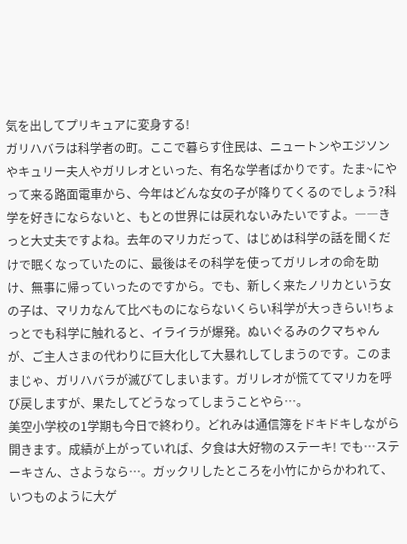気を出してプリキュアに変身する!
ガリハバラは科学者の町。ここで暮らす住民は、ニュートンやエジソンやキュリー夫人やガリレオといった、有名な学者ばかりです。たま~にやって来る路面電車から、今年はどんな女の子が降りてくるのでしょう?科学を好きにならないと、もとの世界には戻れないみたいですよ。――きっと大丈夫ですよね。去年のマリカだって、はじめは科学の話を聞くだけで眠くなっていたのに、最後はその科学を使ってガリレオの命を助け、無事に帰っていったのですから。でも、新しく来たノリカという女の子は、マリカなんて比べものにならないくらい科学が大っきらい!ちょっとでも科学に触れると、イライラが爆発。ぬいぐるみのクマちゃんが、ご主人さまの代わりに巨大化して大暴れしてしまうのです。このままじゃ、ガリハバラが滅びてしまいます。ガリレオが慌ててマリカを呼び戻しますが、果たしてどうなってしまうことやら…。
美空小学校の1学期も今日で終わり。どれみは通信簿をドキドキしながら開きます。成績が上がっていれば、夕食は大好物のステーキ! でも…ステーキさん、さようなら…。ガックリしたところを小竹にからかわれて、いつものように大ゲ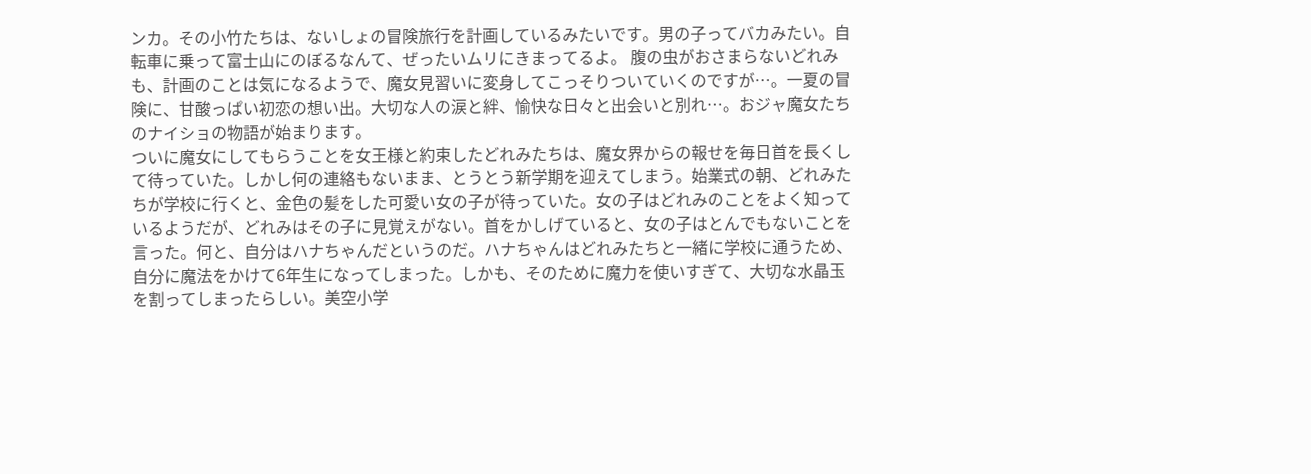ンカ。その小竹たちは、ないしょの冒険旅行を計画しているみたいです。男の子ってバカみたい。自転車に乗って富士山にのぼるなんて、ぜったいムリにきまってるよ。 腹の虫がおさまらないどれみも、計画のことは気になるようで、魔女見習いに変身してこっそりついていくのですが…。一夏の冒険に、甘酸っぱい初恋の想い出。大切な人の涙と絆、愉快な日々と出会いと別れ…。おジャ魔女たちのナイショの物語が始まります。
ついに魔女にしてもらうことを女王様と約束したどれみたちは、魔女界からの報せを毎日首を長くして待っていた。しかし何の連絡もないまま、とうとう新学期を迎えてしまう。始業式の朝、どれみたちが学校に行くと、金色の髪をした可愛い女の子が待っていた。女の子はどれみのことをよく知っているようだが、どれみはその子に見覚えがない。首をかしげていると、女の子はとんでもないことを言った。何と、自分はハナちゃんだというのだ。ハナちゃんはどれみたちと一緒に学校に通うため、自分に魔法をかけて6年生になってしまった。しかも、そのために魔力を使いすぎて、大切な水晶玉を割ってしまったらしい。美空小学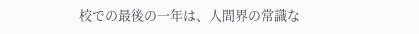校での最後の一年は、人間界の常識な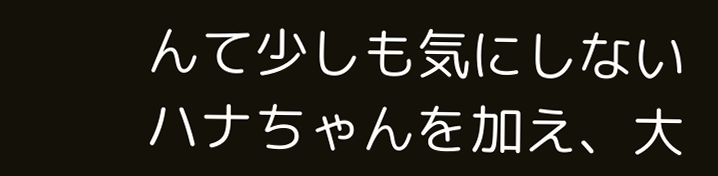んて少しも気にしないハナちゃんを加え、大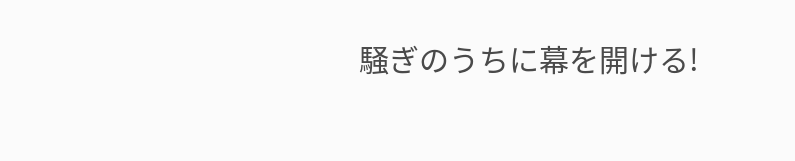騒ぎのうちに幕を開ける!